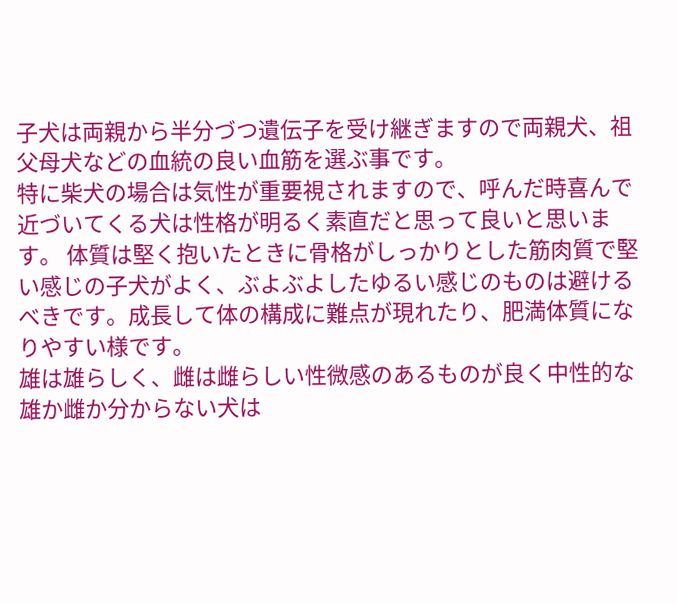子犬は両親から半分づつ遺伝子を受け継ぎますので両親犬、祖父母犬などの血統の良い血筋を選ぶ事です。
特に柴犬の場合は気性が重要視されますので、呼んだ時喜んで近づいてくる犬は性格が明るく素直だと思って良いと思います。 体質は堅く抱いたときに骨格がしっかりとした筋肉質で堅い感じの子犬がよく、ぶよぶよしたゆるい感じのものは避けるべきです。成長して体の構成に難点が現れたり、肥満体質になりやすい様です。
雄は雄らしく、雌は雌らしい性微感のあるものが良く中性的な雄か雌か分からない犬は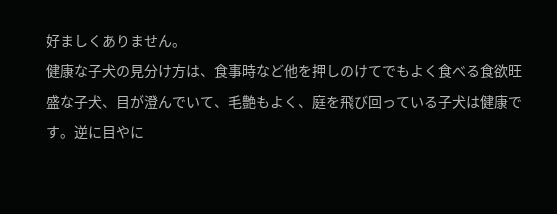好ましくありません。
健康な子犬の見分け方は、食事時など他を押しのけてでもよく食べる食欲旺盛な子犬、目が澄んでいて、毛艶もよく、庭を飛び回っている子犬は健康です。逆に目やに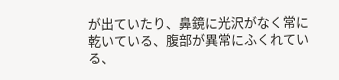が出ていたり、鼻鏡に光沢がなく常に乾いている、腹部が異常にふくれている、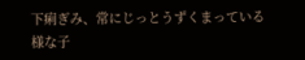下痢ぎみ、常にじっとうずくまっている様な子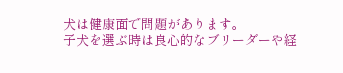犬は健康面で問題があります。
子犬を選ぶ時は良心的なブリーダーや経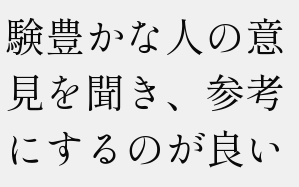験豊かな人の意見を聞き、参考にするのが良い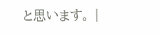と思います。 |